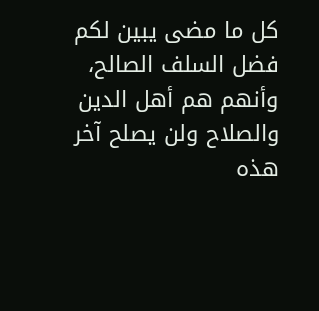كل ما مضى يبين لكم فضل السلف الصالح، وأنهم هم أهل الدين والصلاح ولن يصلح آخر هذه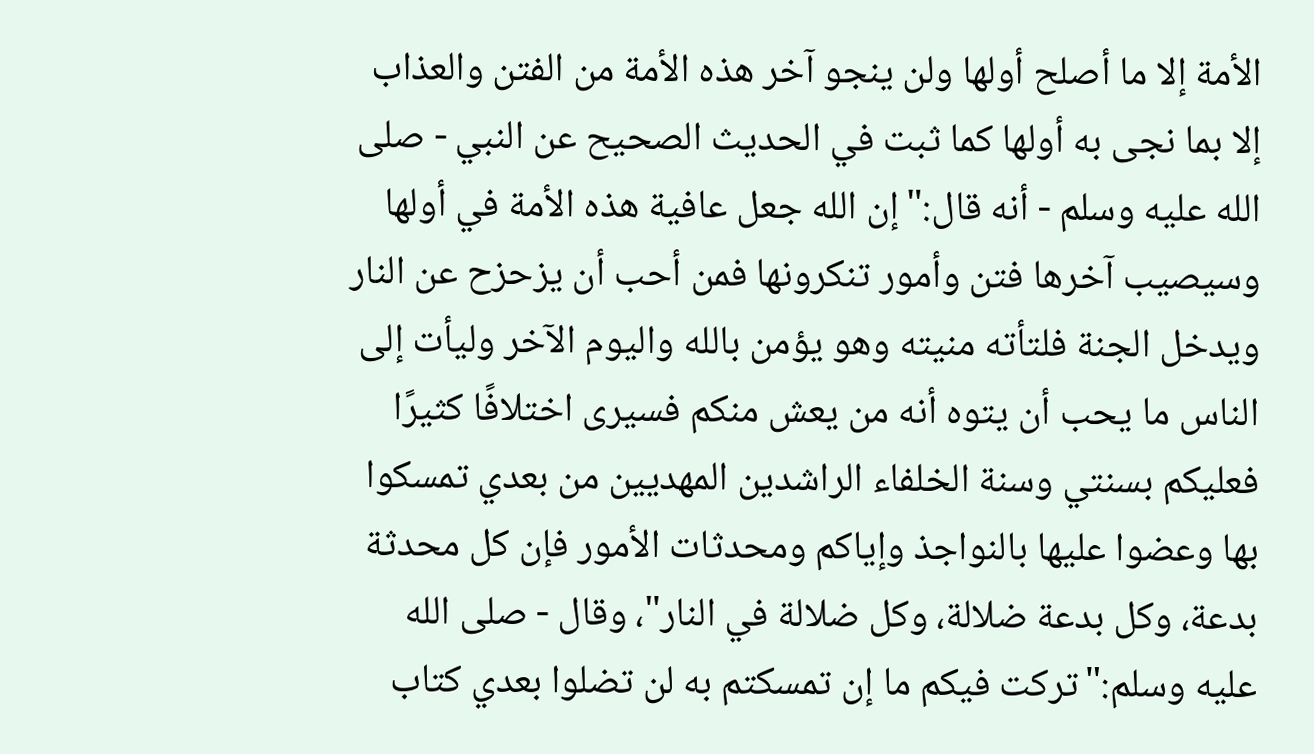الأمة إلا ما أصلح أولها ولن ينجو آخر هذه الأمة من الفتن والعذاب إلا بما نجى به أولها كما ثبت في الحديث الصحيح عن النبي - صلى الله عليه وسلم - أنه قال:"إن الله جعل عافية هذه الأمة في أولها وسيصيب آخرها فتن وأمور تنكرونها فمن أحب أن يزحزح عن النار ويدخل الجنة فلتأته منيته وهو يؤمن بالله واليوم الآخر وليأت إلى الناس ما يحب أن يتوه أنه من يعش منكم فسيرى اختلافًا كثيرًا فعليكم بسنتي وسنة الخلفاء الراشدين المهديين من بعدي تمسكوا بها وعضوا عليها بالنواجذ وإياكم ومحدثات الأمور فإن كل محدثة بدعة، وكل بدعة ضلالة، وكل ضلالة في النار"، وقال - صلى الله عليه وسلم:"تركت فيكم ما إن تمسكتم به لن تضلوا بعدي كتاب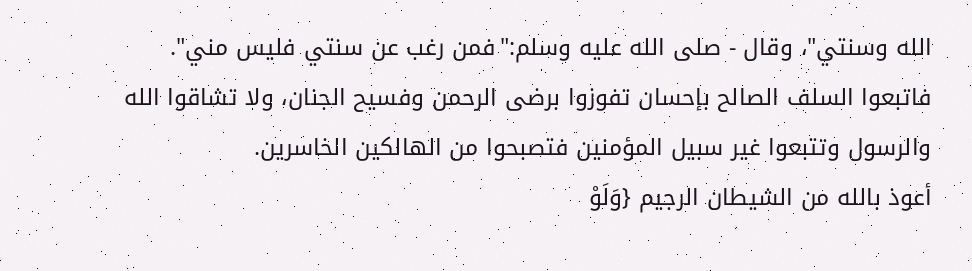الله وسنتي"، وقال - صلى الله عليه وسلم:"فمن رغب عن سنتي فليس مني".
فاتبعوا السلف الصالح بإحسان تفوزوا برضى الرحمن وفسيح الجنان، ولا تشاقوا الله والرسول وتتبعوا غير سبيل المؤمنين فتصبحوا من الهالكين الخاسرين.
أعوذ بالله من الشيطان الرجيم {وَلَوْ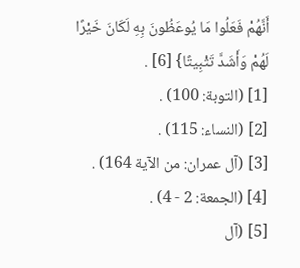أَنَّهُمْ فَعَلُوا مَا يُوعَظُونَ بِهِ لَكَانَ خَيْرًا لَهُمْ وَأَشَدَّ تَثْبِيتًا} [6] .
[1] (التوبة: 100) .
[2] (النساء: 115) .
[3] (آل عمران: من الآية 164) .
[4] (الجمعة: 2 - 4) .
[5] (آل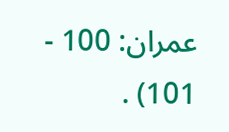عمران: 100 - 101) .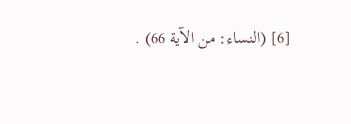[6] (النساء: من الآية 66) .